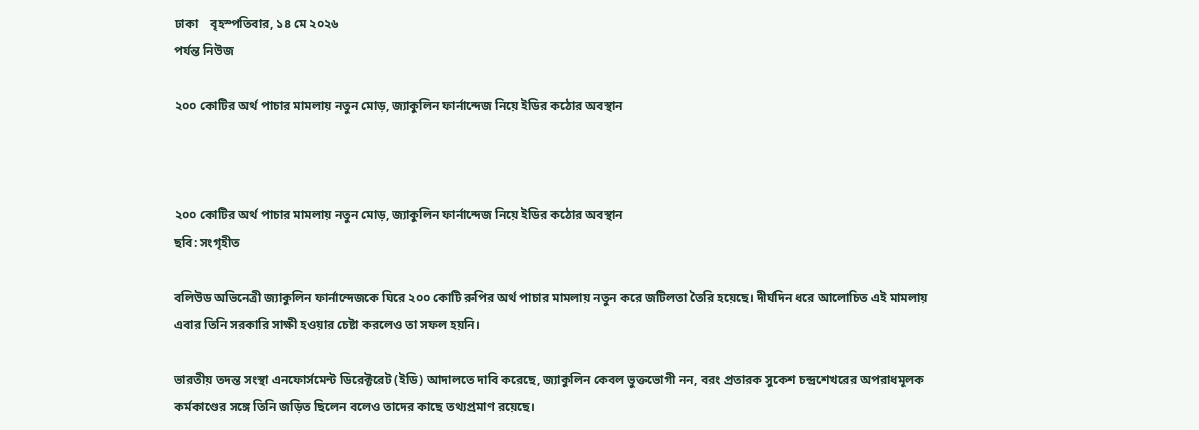ঢাকা    বৃহস্পতিবার, ১৪ মে ২০২৬
পর্যন্ত নিউজ

২০০ কোটির অর্থ পাচার মামলায় নতুন মোড়, জ্যাকুলিন ফার্নান্দেজ নিয়ে ইডির কঠোর অবস্থান



২০০ কোটির অর্থ পাচার মামলায় নতুন মোড়, জ্যাকুলিন ফার্নান্দেজ নিয়ে ইডির কঠোর অবস্থান
ছবি: সংগৃহীত

বলিউড অভিনেত্রী জ্যাকুলিন ফার্নান্দেজকে ঘিরে ২০০ কোটি রুপির অর্থ পাচার মামলায় নতুন করে জটিলতা তৈরি হয়েছে। দীর্ঘদিন ধরে আলোচিত এই মামলায় এবার তিনি সরকারি সাক্ষী হওয়ার চেষ্টা করলেও তা সফল হয়নি।

ভারতীয় তদন্ত সংস্থা এনফোর্সমেন্ট ডিরেক্টরেট (ইডি) আদালতে দাবি করেছে, জ্যাকুলিন কেবল ভুক্তভোগী নন, বরং প্রতারক সুকেশ চন্দ্রশেখরের অপরাধমূলক কর্মকাণ্ডের সঙ্গে তিনি জড়িত ছিলেন বলেও তাদের কাছে তথ্যপ্রমাণ রয়েছে।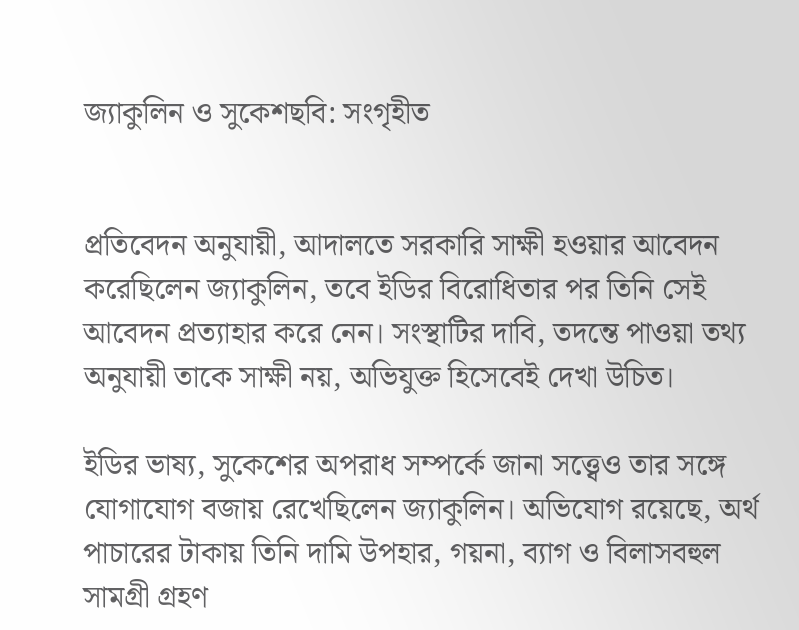জ্যাকুলিন ও সুকেশছবি: সংগৃহীত


প্রতিবেদন অনুযায়ী, আদালতে সরকারি সাক্ষী হওয়ার আবেদন করেছিলেন জ্যাকুলিন, তবে ইডির বিরোধিতার পর তিনি সেই আবেদন প্রত্যাহার করে নেন। সংস্থাটির দাবি, তদন্তে পাওয়া তথ্য অনুযায়ী তাকে সাক্ষী নয়, অভিযুক্ত হিসেবেই দেখা উচিত।

ইডির ভাষ্য, সুকেশের অপরাধ সম্পর্কে জানা সত্ত্বেও তার সঙ্গে যোগাযোগ বজায় রেখেছিলেন জ্যাকুলিন। অভিযোগ রয়েছে, অর্থ পাচারের টাকায় তিনি দামি উপহার, গয়না, ব্যাগ ও বিলাসবহুল সামগ্রী গ্রহণ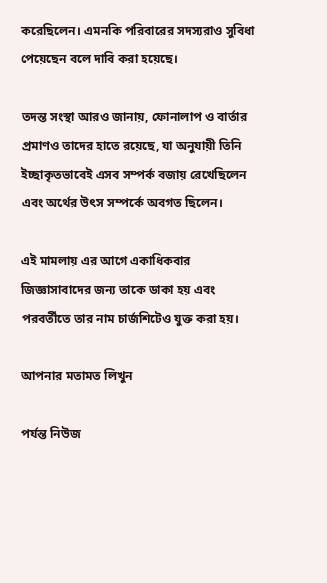করেছিলেন। এমনকি পরিবারের সদস্যরাও সুবিধা পেয়েছেন বলে দাবি করা হয়েছে।

তদন্ত সংস্থা আরও জানায়, ফোনালাপ ও বার্তার প্রমাণও তাদের হাতে রয়েছে, যা অনুযায়ী তিনি ইচ্ছাকৃতভাবেই এসব সম্পর্ক বজায় রেখেছিলেন এবং অর্থের উৎস সম্পর্কে অবগত ছিলেন।

এই মামলায় এর আগে একাধিকবার জিজ্ঞাসাবাদের জন্য তাকে ডাকা হয় এবং পরবর্তীতে তার নাম চার্জশিটেও যুক্ত করা হয়।

আপনার মতামত লিখুন

পর্যন্ত নিউজ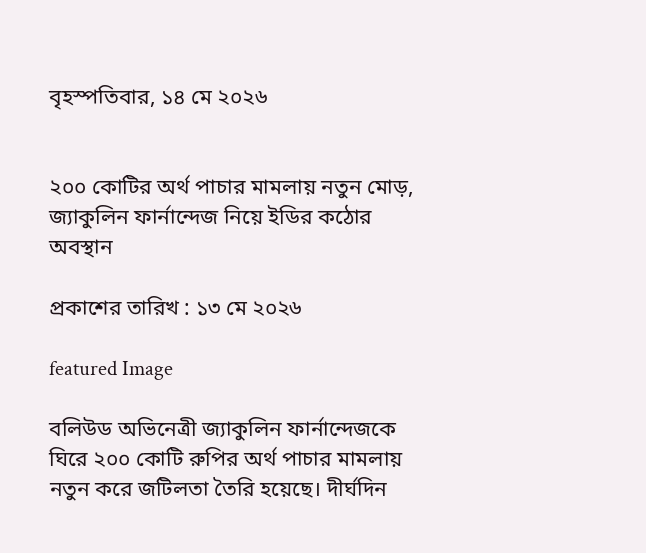বৃহস্পতিবার, ১৪ মে ২০২৬


২০০ কোটির অর্থ পাচার মামলায় নতুন মোড়, জ্যাকুলিন ফার্নান্দেজ নিয়ে ইডির কঠোর অবস্থান

প্রকাশের তারিখ : ১৩ মে ২০২৬

featured Image

বলিউড অভিনেত্রী জ্যাকুলিন ফার্নান্দেজকে ঘিরে ২০০ কোটি রুপির অর্থ পাচার মামলায় নতুন করে জটিলতা তৈরি হয়েছে। দীর্ঘদিন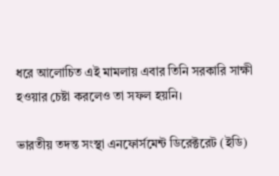ধরে আলোচিত এই মামলায় এবার তিনি সরকারি সাক্ষী হওয়ার চেষ্টা করলেও তা সফল হয়নি।

ভারতীয় তদন্ত সংস্থা এনফোর্সমেন্ট ডিরেক্টরেট (ইডি)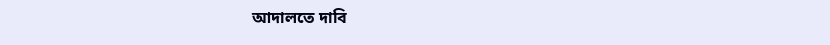আদালতে দাবি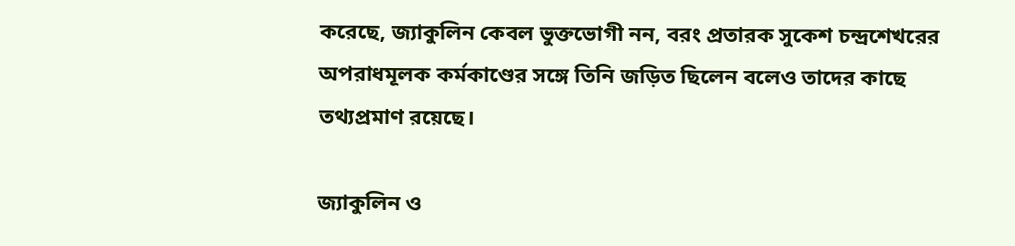করেছে, জ্যাকুলিন কেবল ভুক্তভোগী নন, বরং প্রতারক সুকেশ চন্দ্রশেখরের অপরাধমূলক কর্মকাণ্ডের সঙ্গে তিনি জড়িত ছিলেন বলেও তাদের কাছে তথ্যপ্রমাণ রয়েছে।

জ্যাকুলিন ও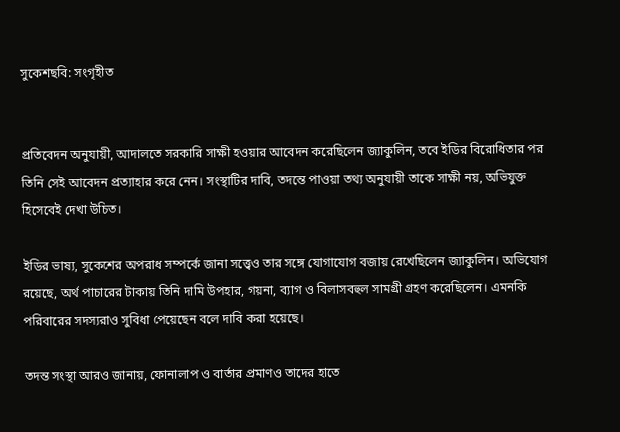সুকেশছবি: সংগৃহীত


প্রতিবেদন অনুযায়ী, আদালতে সরকারি সাক্ষী হওয়ার আবেদন করেছিলেন জ্যাকুলিন, তবে ইডির বিরোধিতার পর তিনি সেই আবেদন প্রত্যাহার করে নেন। সংস্থাটির দাবি, তদন্তে পাওয়া তথ্য অনুযায়ী তাকে সাক্ষী নয়, অভিযুক্ত হিসেবেই দেখা উচিত।

ইডির ভাষ্য, সুকেশের অপরাধ সম্পর্কে জানা সত্ত্বেও তার সঙ্গে যোগাযোগ বজায় রেখেছিলেন জ্যাকুলিন। অভিযোগ রয়েছে, অর্থ পাচারের টাকায় তিনি দামি উপহার, গয়না, ব্যাগ ও বিলাসবহুল সামগ্রী গ্রহণ করেছিলেন। এমনকি পরিবারের সদস্যরাও সুবিধা পেয়েছেন বলে দাবি করা হয়েছে।

তদন্ত সংস্থা আরও জানায়, ফোনালাপ ও বার্তার প্রমাণও তাদের হাতে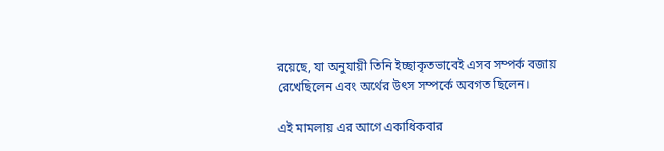রয়েছে, যা অনুযায়ী তিনি ইচ্ছাকৃতভাবেই এসব সম্পর্ক বজায় রেখেছিলেন এবং অর্থের উৎস সম্পর্কে অবগত ছিলেন।

এই মামলায় এর আগে একাধিকবার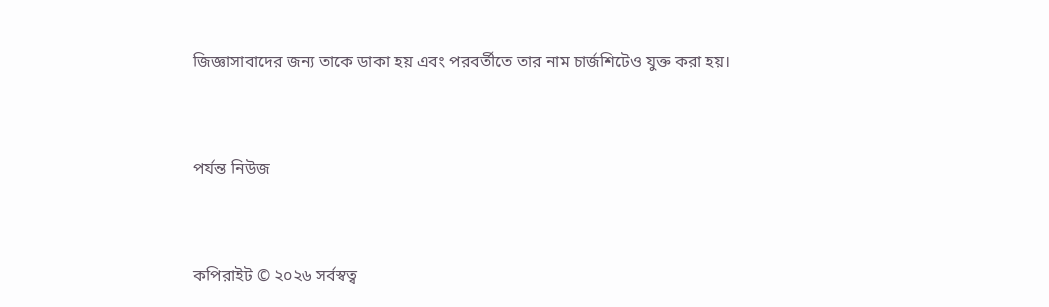জিজ্ঞাসাবাদের জন্য তাকে ডাকা হয় এবং পরবর্তীতে তার নাম চার্জশিটেও যুক্ত করা হয়।


পর্যন্ত নিউজ


কপিরাইট © ২০২৬ সর্বস্বত্ব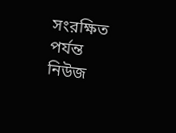সংরক্ষিত পর্যন্ত নিউজ